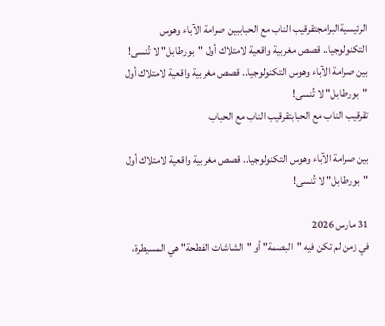الرئيسيةالبرامجتقرقيب الناب مع الحباببين صرامة الآباء وهوس التكنولوجيا.. قصص مغربية واقعية لامتلاك أول "بورطابل" لا تُنسى!
بين صرامة الآباء وهوس التكنولوجيا.. قصص مغربية واقعية لامتلاك أول "بورطابل" لا تُنسى!
تقرقيب الناب مع الحبابتقرقيب الناب مع الحباب

بين صرامة الآباء وهوس التكنولوجيا.. قصص مغربية واقعية لامتلاك أول "بورطابل" لا تُنسى!

31 مارس 2026
في زمن لم تكن فيه "البصمة" أو "الشاشات الفطحة" هي المسيطرة،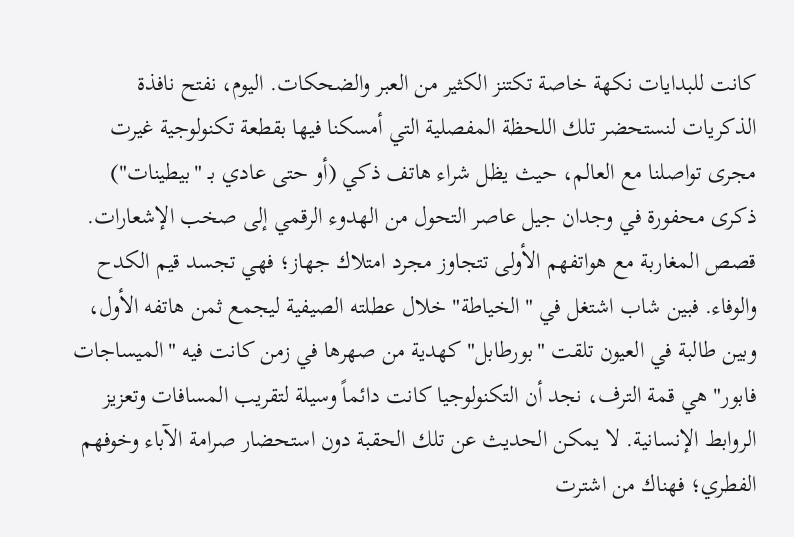كانت للبدايات نكهة خاصة تكتنز الكثير من العبر والضحكات. اليوم، نفتح نافذة الذكريات لنستحضر تلك اللحظة المفصلية التي أمسكنا فيها بقطعة تكنولوجية غيرت مجرى تواصلنا مع العالم، حيث يظل شراء هاتف ذكي (أو حتى عادي بـ "بيطينات") ذكرى محفورة في وجدان جيل عاصر التحول من الهدوء الرقمي إلى صخب الإشعارات. قصص المغاربة مع هواتفهم الأولى تتجاوز مجرد امتلاك جهاز؛ فهي تجسد قيم الكدح والوفاء. فبين شاب اشتغل في "الخياطة" خلال عطلته الصيفية ليجمع ثمن هاتفه الأول، وبين طالبة في العيون تلقت "بورطابل" كهدية من صهرها في زمن كانت فيه "الميساجات فابور" هي قمة الترف، نجد أن التكنولوجيا كانت دائماً وسيلة لتقريب المسافات وتعزيز الروابط الإنسانية. لا يمكن الحديث عن تلك الحقبة دون استحضار صرامة الآباء وخوفهم الفطري؛ فهناك من اشترت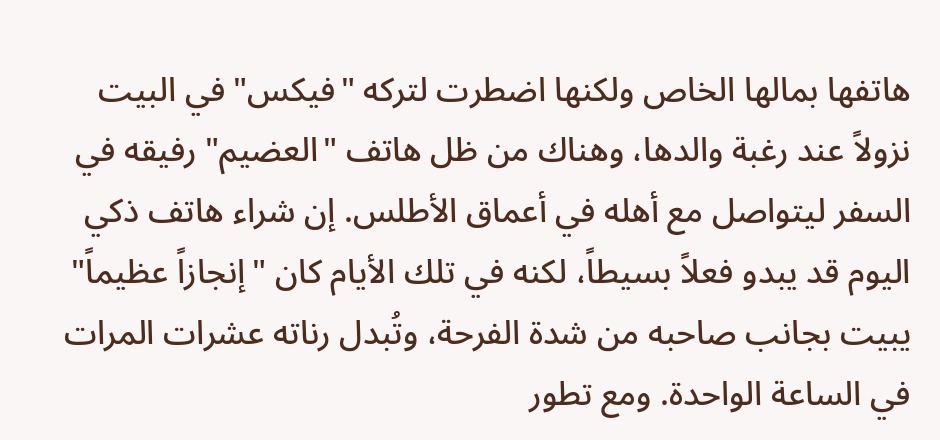هاتفها بمالها الخاص ولكنها اضطرت لتركه "فيكس" في البيت نزولاً عند رغبة والدها، وهناك من ظل هاتف "العضيم" رفيقه في السفر ليتواصل مع أهله في أعماق الأطلس. إن شراء هاتف ذكي اليوم قد يبدو فعلاً بسيطاً، لكنه في تلك الأيام كان "إنجازاً عظيماً" يبيت بجانب صاحبه من شدة الفرحة، وتُبدل رناته عشرات المرات في الساعة الواحدة. ومع تطور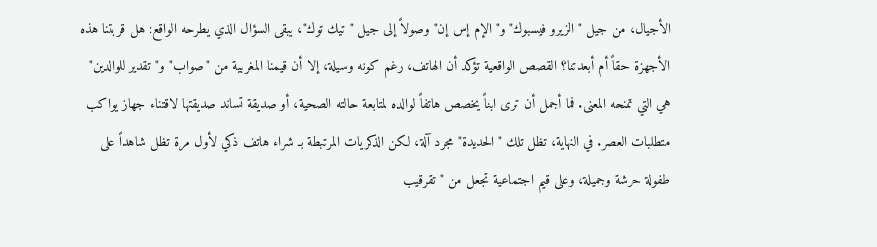الأجيال، من جيل "الزيرو فيسبوك" و"الإم إس إن" وصولاً إلى جيل "تيك توك"، يبقى السؤال الذي يطرحه الواقع: هل قربتنا هذه الأجهزة حقاً أم أبعدتنا؟ القصص الواقعية تؤكد أن الهاتف، رغم كونه وسيلة، إلا أن قيمنا المغربية من "صواب" و"تقدير للوالدين" هي التي تمنحه المعنى. فما أجمل أن ترى ابناً يخصص هاتفاً لوالده لمتابعة حالته الصحية، أو صديقة تساند صديقتها لاقتناء جهاز يواكب متطلبات العصر. في النهاية، تظل تلك "الحديدة" مجرد آلة، لكن الذكريات المرتبطة بـ شراء هاتف ذكي لأول مرة تظل شاهداً على طفولة حرشة وجميلة، وعلى قيم اجتماعية تجعل من "تقرقيب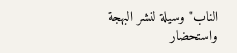الناب" وسيلة لنشر البهجة واستحضار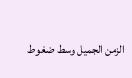الزمن الجميل وسط ضغوط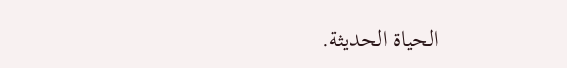الحياة الحديثة.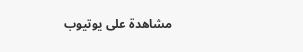مشاهدة على يوتيوب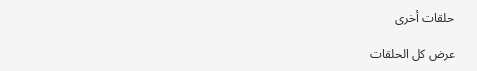حلقات أخرى

عرض كل الحلقات